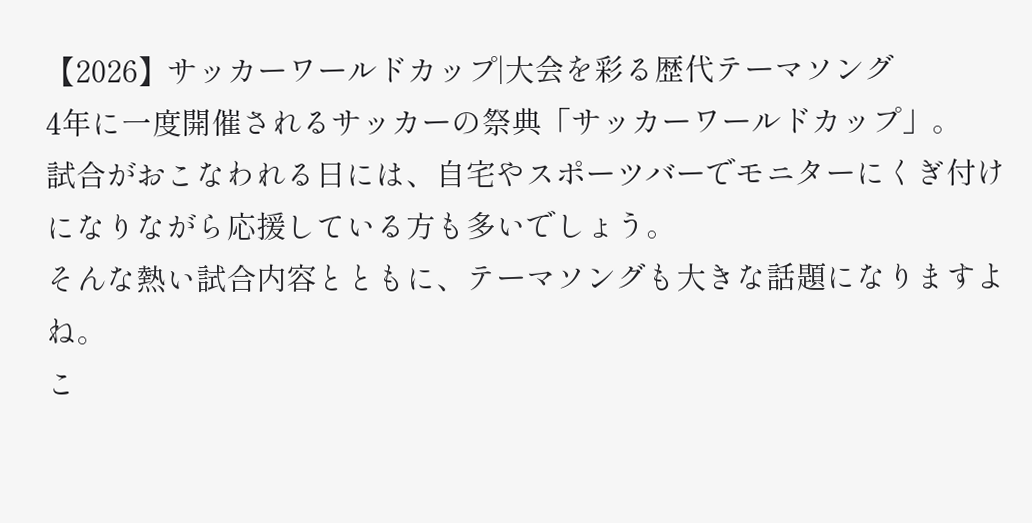【2026】サッカーワールドカップ|大会を彩る歴代テーマソング
4年に一度開催されるサッカーの祭典「サッカーワールドカップ」。
試合がおこなわれる日には、自宅やスポーツバーでモニターにくぎ付けになりながら応援している方も多いでしょう。
そんな熱い試合内容とともに、テーマソングも大きな話題になりますよね。
こ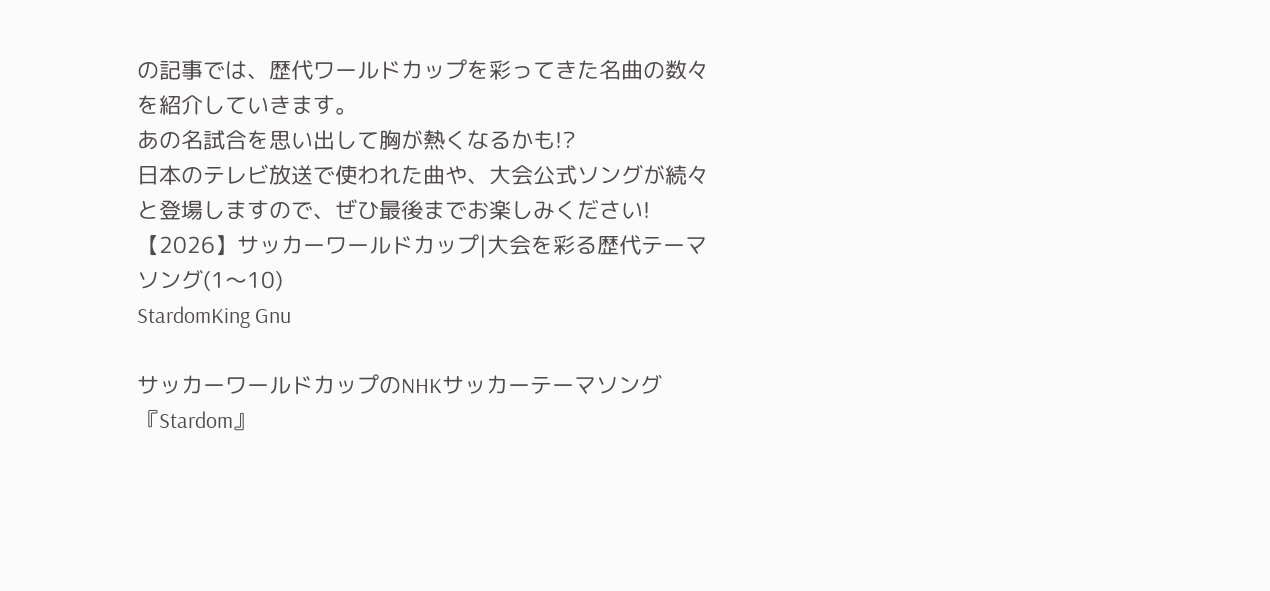の記事では、歴代ワールドカップを彩ってきた名曲の数々を紹介していきます。
あの名試合を思い出して胸が熱くなるかも!?
日本のテレビ放送で使われた曲や、大会公式ソングが続々と登場しますので、ぜひ最後までお楽しみください!
【2026】サッカーワールドカップ|大会を彩る歴代テーマソング(1〜10)
StardomKing Gnu

サッカーワールドカップのNHKサッカーテーマソング『Stardom』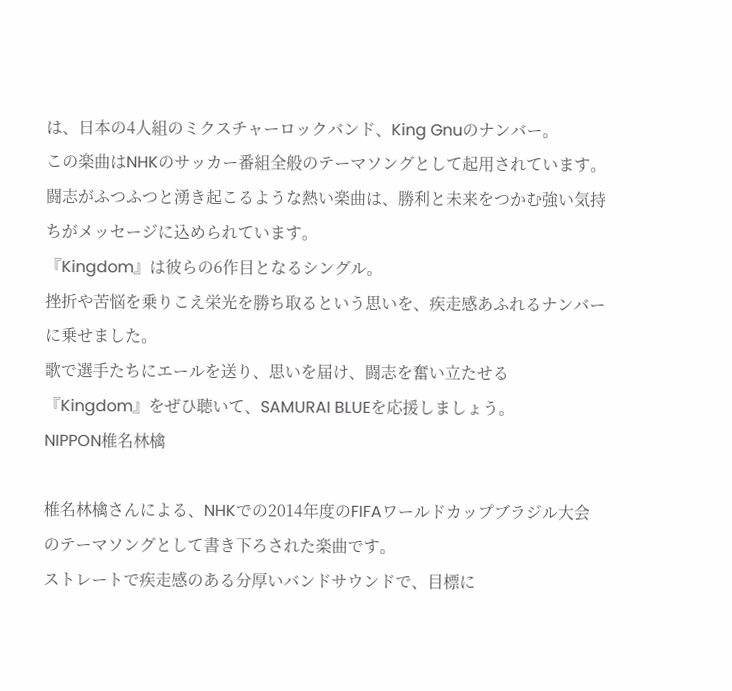は、日本の4人組のミクスチャーロックバンド、King Gnuのナンバー。
この楽曲はNHKのサッカー番組全般のテーマソングとして起用されています。
闘志がふつふつと湧き起こるような熱い楽曲は、勝利と未来をつかむ強い気持ちがメッセージに込められています。
『Kingdom』は彼らの6作目となるシングル。
挫折や苦悩を乗りこえ栄光を勝ち取るという思いを、疾走感あふれるナンバーに乗せました。
歌で選手たちにエールを送り、思いを届け、闘志を奮い立たせる『Kingdom』をぜひ聴いて、SAMURAI BLUEを応援しましょう。
NIPPON椎名林檎

椎名林檎さんによる、NHKでの2014年度のFIFAワールドカップブラジル大会のテーマソングとして書き下ろされた楽曲です。
ストレートで疾走感のある分厚いバンドサウンドで、目標に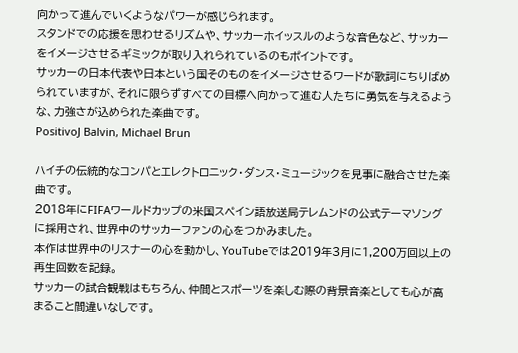向かって進んでいくようなパワーが感じられます。
スタンドでの応援を思わせるリズムや、サッカーホイッスルのような音色など、サッカーをイメージさせるギミックが取り入れられているのもポイントです。
サッカーの日本代表や日本という国そのものをイメージさせるワードが歌詞にちりばめられていますが、それに限らずすべての目標へ向かって進む人たちに勇気を与えるような、力強さが込められた楽曲です。
PositivoJ Balvin, Michael Brun

ハイチの伝統的なコンパとエレクトロニック・ダンス・ミュージックを見事に融合させた楽曲です。
2018年にFIFAワールドカップの米国スペイン語放送局テレムンドの公式テーマソングに採用され、世界中のサッカーファンの心をつかみました。
本作は世界中のリスナーの心を動かし、YouTubeでは2019年3月に1,200万回以上の再生回数を記録。
サッカーの試合観戦はもちろん、仲間とスポーツを楽しむ際の背景音楽としても心が高まること間違いなしです。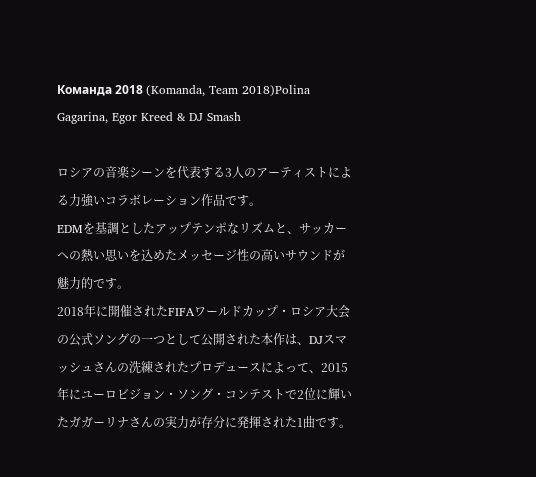Команда 2018 (Komanda, Team 2018)Polina Gagarina, Egor Kreed & DJ Smash

ロシアの音楽シーンを代表する3人のアーティストによる力強いコラボレーション作品です。
EDMを基調としたアップテンポなリズムと、サッカーへの熱い思いを込めたメッセージ性の高いサウンドが魅力的です。
2018年に開催されたFIFAワールドカップ・ロシア大会の公式ソングの一つとして公開された本作は、DJスマッシュさんの洗練されたプロデュースによって、2015年にユーロビジョン・ソング・コンテストで2位に輝いたガガーリナさんの実力が存分に発揮された1曲です。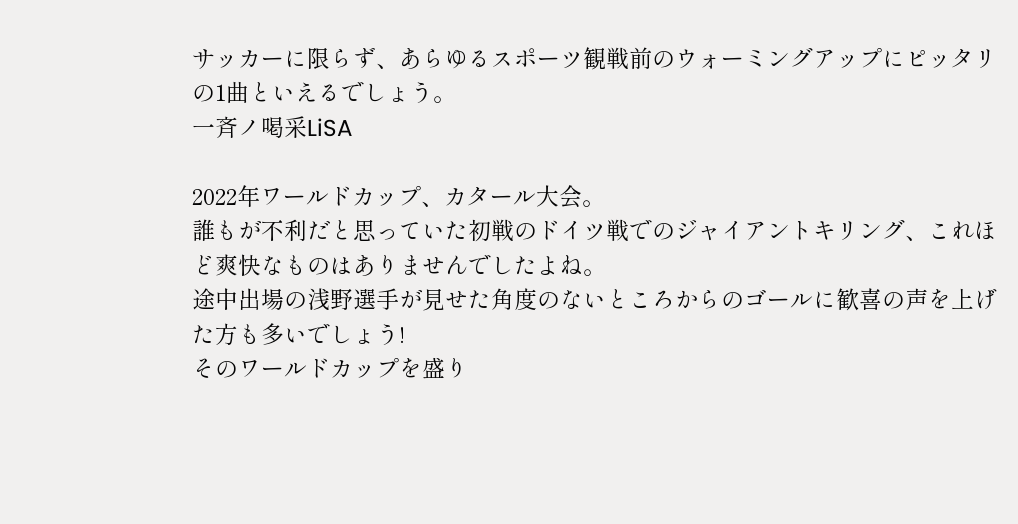サッカーに限らず、あらゆるスポーツ観戦前のウォーミングアップにピッタリの1曲といえるでしょう。
一斉ノ喝采LiSA

2022年ワールドカップ、カタール大会。
誰もが不利だと思っていた初戦のドイツ戦でのジャイアントキリング、これほど爽快なものはありませんでしたよね。
途中出場の浅野選手が見せた角度のないところからのゴールに歓喜の声を上げた方も多いでしょう!
そのワールドカップを盛り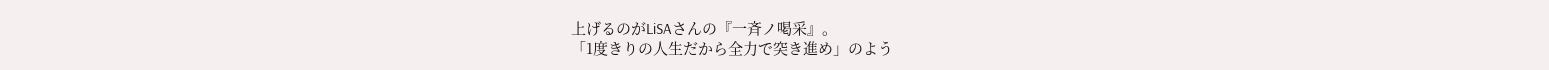上げるのがLiSAさんの『一斉ノ喝采』。
「1度きりの人生だから全力で突き進め」のよう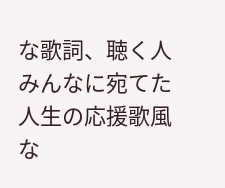な歌詞、聴く人みんなに宛てた人生の応援歌風な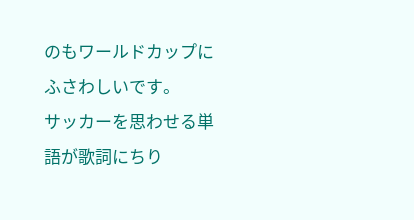のもワールドカップにふさわしいです。
サッカーを思わせる単語が歌詞にちり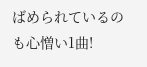ばめられているのも心憎い1曲!